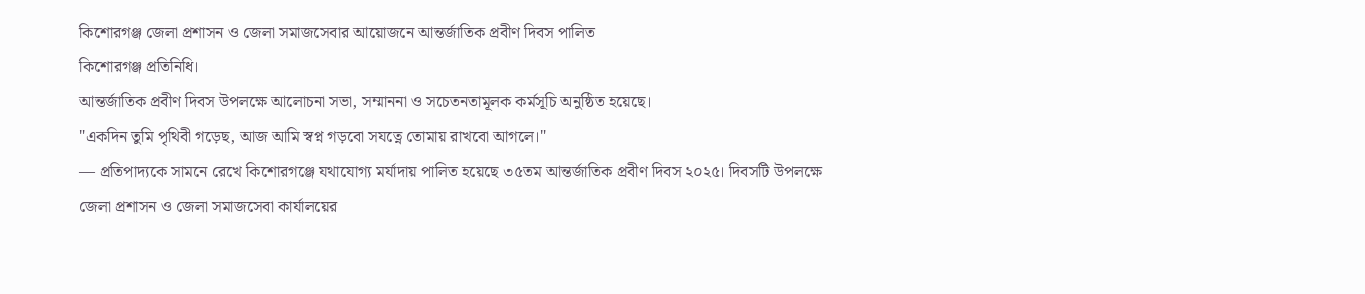কিশোরগঞ্জ জেলা প্রশাসন ও জেলা সমাজসেবার আয়োজনে আন্তর্জাতিক প্রবীণ দিবস পালিত
কিশোরগঞ্জ প্রতিনিধি।
আন্তর্জাতিক প্রবীণ দিবস উপলক্ষে আলোচনা সভা, সম্মাননা ও সচেতনতামূলক কর্মসূচি অনুষ্ঠিত হয়েছে।
"একদিন তুমি পৃথিবী গড়েছ, আজ আমি স্বপ্ন গড়বো সযত্নে তোমায় রাখবো আগলে।"
— প্রতিপাদ্যকে সামনে রেখে কিশোরগঞ্জে যথাযোগ্য মর্যাদায় পালিত হয়েছে ৩৫তম আন্তর্জাতিক প্রবীণ দিবস ২০২৫। দিবসটি উপলক্ষে জেলা প্রশাসন ও জেলা সমাজসেবা কার্যালয়ের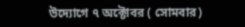উদ্যোগে ৭ অক্টোবর ( সোমবার)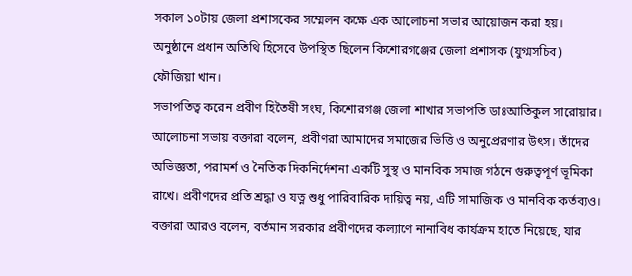সকাল ১০টায় জেলা প্রশাসকের সম্মেলন কক্ষে এক আলোচনা সভার আয়োজন করা হয়।
অনুষ্ঠানে প্রধান অতিথি হিসেবে উপস্থিত ছিলেন কিশোরগঞ্জের জেলা প্রশাসক (যুগ্মসচিব) ফৌজিয়া খান।
সভাপতিত্ব করেন প্রবীণ হিতৈষী সংঘ, কিশোরগঞ্জ জেলা শাখার সভাপতি ডাঃআতিকুল সারোয়ার।
আলোচনা সভায় বক্তারা বলেন, প্রবীণরা আমাদের সমাজের ভিত্তি ও অনুপ্রেরণার উৎস। তাঁদের অভিজ্ঞতা, পরামর্শ ও নৈতিক দিকনির্দেশনা একটি সুস্থ ও মানবিক সমাজ গঠনে গুরুত্বপূর্ণ ভূমিকা রাখে। প্রবীণদের প্রতি শ্রদ্ধা ও যত্ন শুধু পারিবারিক দায়িত্ব নয়, এটি সামাজিক ও মানবিক কর্তব্যও।
বক্তারা আরও বলেন, বর্তমান সরকার প্রবীণদের কল্যাণে নানাবিধ কার্যক্রম হাতে নিয়েছে, যার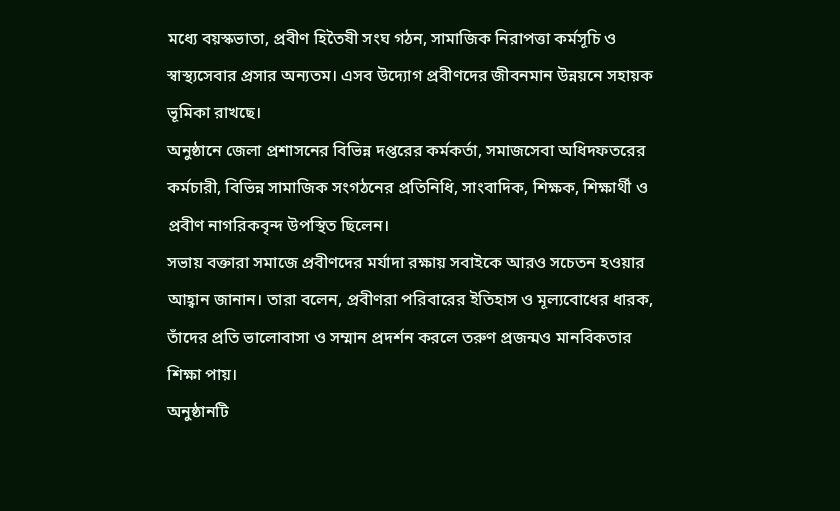মধ্যে বয়স্কভাতা, প্রবীণ হিতৈষী সংঘ গঠন, সামাজিক নিরাপত্তা কর্মসূচি ও স্বাস্থ্যসেবার প্রসার অন্যতম। এসব উদ্যোগ প্রবীণদের জীবনমান উন্নয়নে সহায়ক ভূমিকা রাখছে।
অনুষ্ঠানে জেলা প্রশাসনের বিভিন্ন দপ্তরের কর্মকর্তা, সমাজসেবা অধিদফতরের কর্মচারী, বিভিন্ন সামাজিক সংগঠনের প্রতিনিধি, সাংবাদিক, শিক্ষক, শিক্ষার্থী ও প্রবীণ নাগরিকবৃন্দ উপস্থিত ছিলেন।
সভায় বক্তারা সমাজে প্রবীণদের মর্যাদা রক্ষায় সবাইকে আরও সচেতন হওয়ার আহ্বান জানান। তারা বলেন, প্রবীণরা পরিবারের ইতিহাস ও মূল্যবোধের ধারক, তাঁদের প্রতি ভালোবাসা ও সম্মান প্রদর্শন করলে তরুণ প্রজন্মও মানবিকতার শিক্ষা পায়।
অনুষ্ঠানটি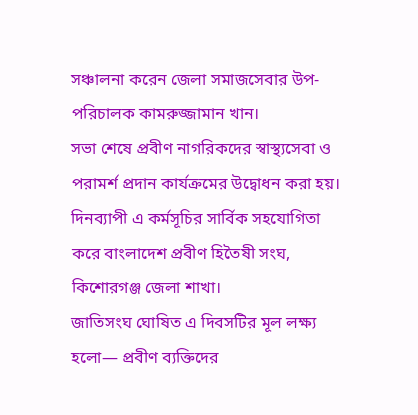সঞ্চালনা করেন জেলা সমাজসেবার উপ-পরিচালক কামরুজ্জামান খান।
সভা শেষে প্রবীণ নাগরিকদের স্বাস্থ্যসেবা ও পরামর্শ প্রদান কার্যক্রমের উদ্বোধন করা হয়। দিনব্যাপী এ কর্মসূচির সার্বিক সহযোগিতা করে বাংলাদেশ প্রবীণ হিতৈষী সংঘ, কিশোরগঞ্জ জেলা শাখা।
জাতিসংঘ ঘোষিত এ দিবসটির মূল লক্ষ্য হলো— প্রবীণ ব্যক্তিদের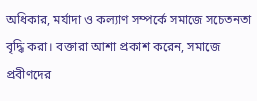অধিকার, মর্যাদা ও কল্যাণ সম্পর্কে সমাজে সচেতনতা বৃদ্ধি করা। বক্তারা আশা প্রকাশ করেন, সমাজে প্রবীণদের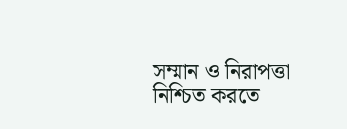সম্মান ও নিরাপত্তা নিশ্চিত করতে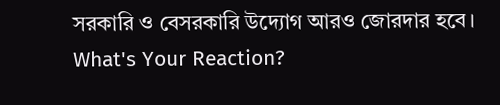সরকারি ও বেসরকারি উদ্যোগ আরও জোরদার হবে।
What's Your Reaction?